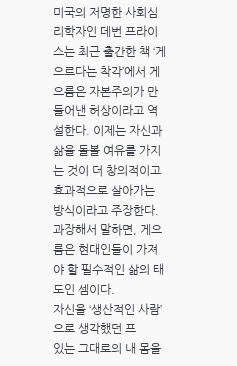미국의 저명한 사회심리학자인 데번 프라이스는 최근 출간한 책 ‘게으르다는 착각’에서 게으름은 자본주의가 만들어낸 허상이라고 역설한다. 이제는 자신과 삶을 돌볼 여유를 가지는 것이 더 창의적이고 효과적으로 살아가는 방식이라고 주장한다. 과장해서 말하면, 게으름은 현대인들이 가져야 할 필수적인 삶의 태도인 셈이다.
자신을 ‘생산적인 사람’으로 생각했던 프
있는 그대로의 내 몸을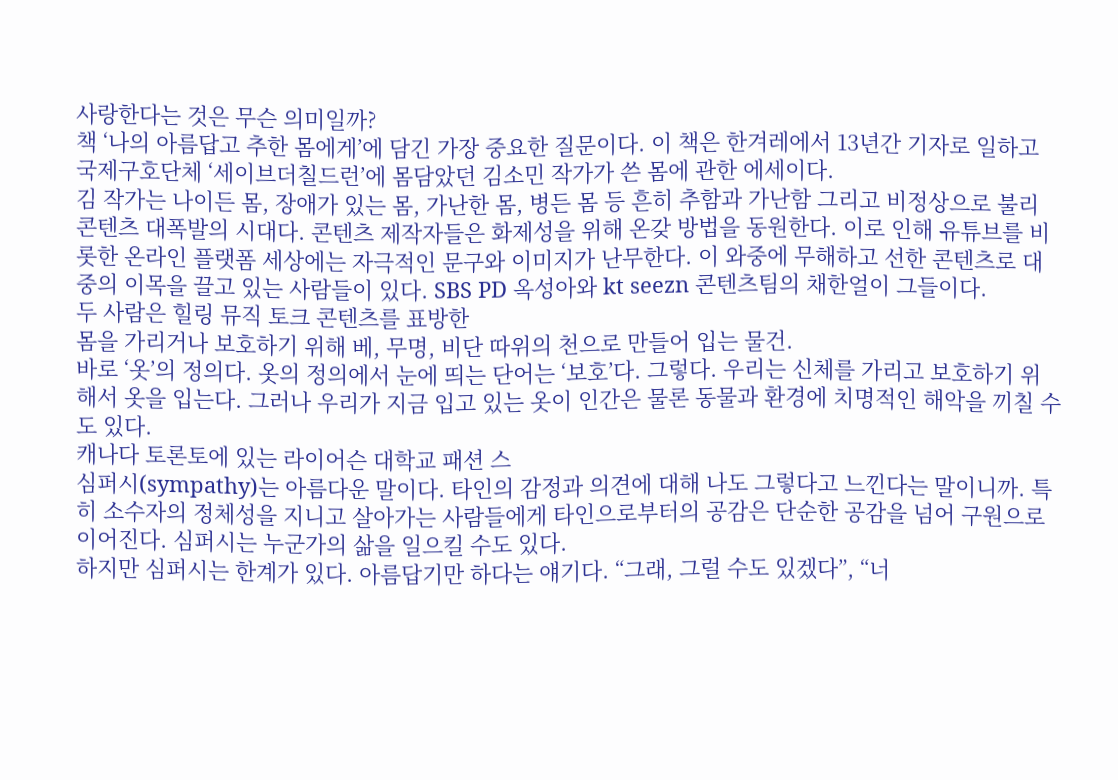사랑한다는 것은 무슨 의미일까?
책 ‘나의 아름답고 추한 몸에게’에 담긴 가장 중요한 질문이다. 이 책은 한겨레에서 13년간 기자로 일하고 국제구호단체 ‘세이브더칠드런’에 몸담았던 김소민 작가가 쓴 몸에 관한 에세이다.
김 작가는 나이든 몸, 장애가 있는 몸, 가난한 몸, 병든 몸 등 흔히 추함과 가난함 그리고 비정상으로 불리
콘텐츠 대폭발의 시대다. 콘텐츠 제작자들은 화제성을 위해 온갖 방법을 동원한다. 이로 인해 유튜브를 비롯한 온라인 플랫폼 세상에는 자극적인 문구와 이미지가 난무한다. 이 와중에 무해하고 선한 콘텐츠로 대중의 이목을 끌고 있는 사람들이 있다. SBS PD 옥성아와 kt seezn 콘텐츠팀의 채한얼이 그들이다.
두 사람은 힐링 뮤직 토크 콘텐츠를 표방한
몸을 가리거나 보호하기 위해 베, 무명, 비단 따위의 천으로 만들어 입는 물건.
바로 ‘옷’의 정의다. 옷의 정의에서 눈에 띄는 단어는 ‘보호’다. 그렇다. 우리는 신체를 가리고 보호하기 위해서 옷을 입는다. 그러나 우리가 지금 입고 있는 옷이 인간은 물론 동물과 환경에 치명적인 해악을 끼칠 수도 있다.
캐나다 토론토에 있는 라이어슨 대학교 패션 스
심퍼시(sympathy)는 아름다운 말이다. 타인의 감정과 의견에 대해 나도 그렇다고 느낀다는 말이니까. 특히 소수자의 정체성을 지니고 살아가는 사람들에게 타인으로부터의 공감은 단순한 공감을 넘어 구원으로 이어진다. 심퍼시는 누군가의 삶을 일으킬 수도 있다.
하지만 심퍼시는 한계가 있다. 아름답기만 하다는 얘기다. “그래, 그럴 수도 있겠다”, “너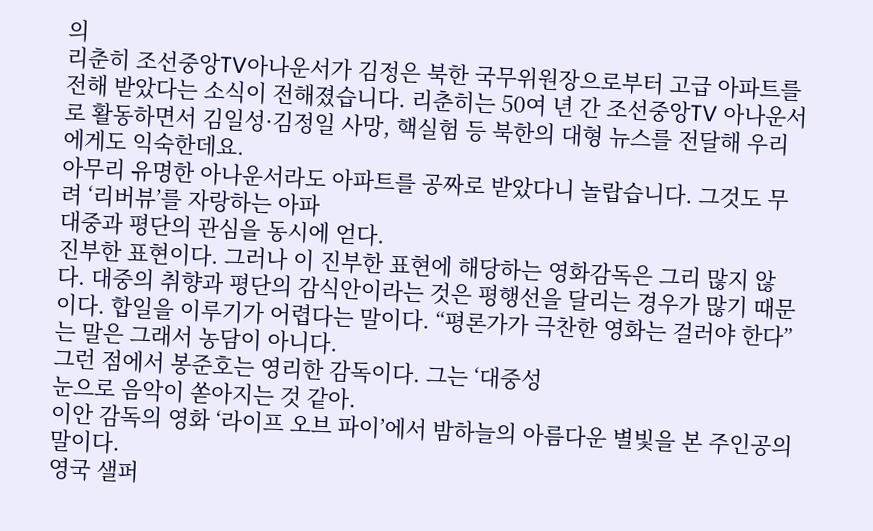의
리춘히 조선중앙TV아나운서가 김정은 북한 국무위원장으로부터 고급 아파트를 전해 받았다는 소식이 전해졌습니다. 리춘히는 50여 년 간 조선중앙TV 아나운서로 활동하면서 김일성·김정일 사망, 핵실험 등 북한의 대형 뉴스를 전달해 우리에게도 익숙한데요.
아무리 유명한 아나운서라도 아파트를 공짜로 받았다니 놀랍습니다. 그것도 무려 ‘리버뷰’를 자랑하는 아파
대중과 평단의 관심을 동시에 얻다.
진부한 표현이다. 그러나 이 진부한 표현에 해당하는 영화감독은 그리 많지 않다. 대중의 취향과 평단의 감식안이라는 것은 평행선을 달리는 경우가 많기 때문이다. 합일을 이루기가 어렵다는 말이다. “평론가가 극찬한 영화는 걸러야 한다”는 말은 그래서 농담이 아니다.
그런 점에서 봉준호는 영리한 감독이다. 그는 ‘대중성
눈으로 음악이 쏟아지는 것 같아.
이안 감독의 영화 ‘라이프 오브 파이’에서 밤하늘의 아름다운 별빛을 본 주인공의 말이다.
영국 샐퍼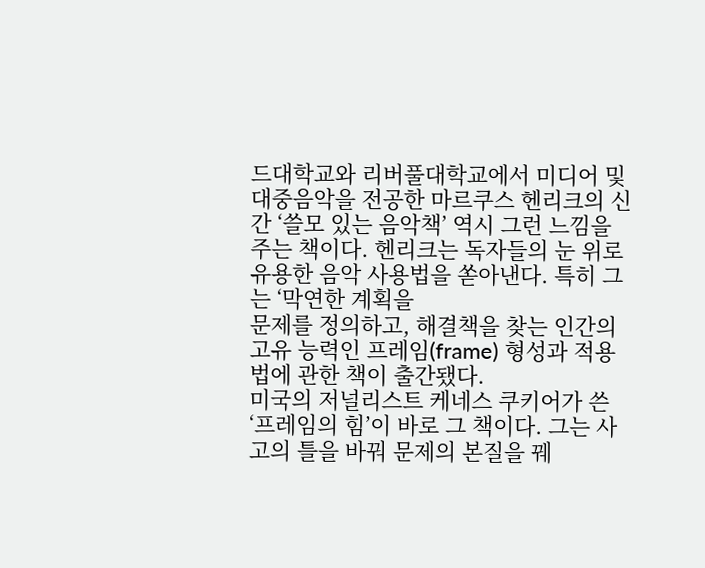드대학교와 리버풀대학교에서 미디어 및 대중음악을 전공한 마르쿠스 헨리크의 신간 ‘쓸모 있는 음악책’ 역시 그런 느낌을 주는 책이다. 헨리크는 독자들의 눈 위로 유용한 음악 사용법을 쏟아낸다. 특히 그는 ‘막연한 계획을
문제를 정의하고, 해결책을 찾는 인간의 고유 능력인 프레임(frame) 형성과 적용법에 관한 책이 출간됐다.
미국의 저널리스트 케네스 쿠키어가 쓴 ‘프레임의 힘’이 바로 그 책이다. 그는 사고의 틀을 바꿔 문제의 본질을 꿰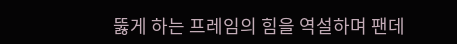뚫게 하는 프레임의 힘을 역설하며 팬데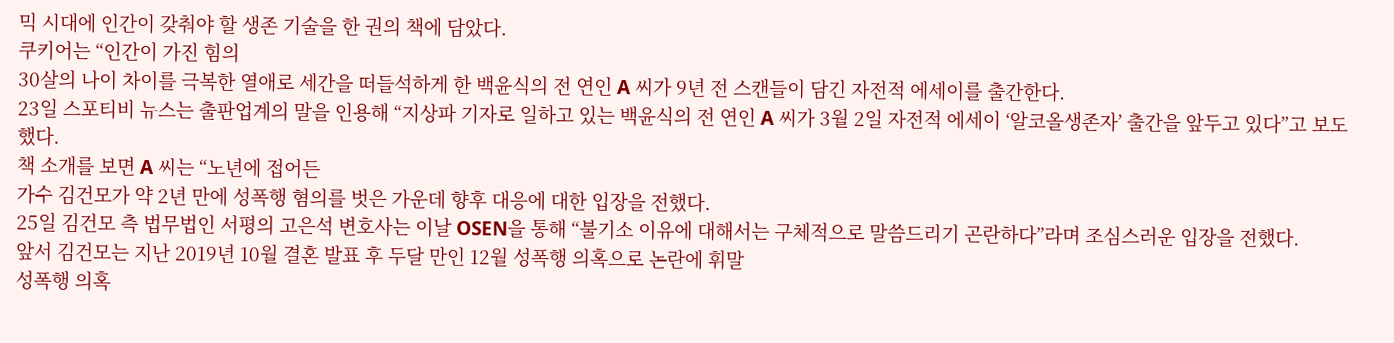믹 시대에 인간이 갖춰야 할 생존 기술을 한 권의 책에 담았다.
쿠키어는 “인간이 가진 힘의
30살의 나이 차이를 극복한 열애로 세간을 떠들석하게 한 백윤식의 전 연인 A 씨가 9년 전 스캔들이 담긴 자전적 에세이를 출간한다.
23일 스포티비 뉴스는 출판업계의 말을 인용해 “지상파 기자로 일하고 있는 백윤식의 전 연인 A 씨가 3월 2일 자전적 에세이 ‘알코올생존자’ 출간을 앞두고 있다”고 보도했다.
책 소개를 보면 A 씨는 “노년에 접어든
가수 김건모가 약 2년 만에 성폭행 혐의를 벗은 가운데 향후 대응에 대한 입장을 전했다.
25일 김건모 측 법무법인 서평의 고은석 변호사는 이날 OSEN을 통해 “불기소 이유에 대해서는 구체적으로 말씀드리기 곤란하다”라며 조심스러운 입장을 전했다.
앞서 김건모는 지난 2019년 10월 결혼 발표 후 두달 만인 12월 성폭행 의혹으로 논란에 휘말
성폭행 의혹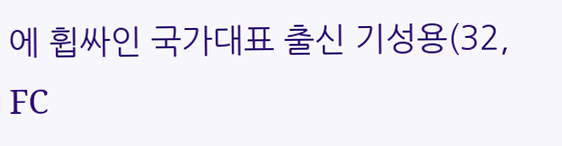에 휩싸인 국가대표 출신 기성용(32, FC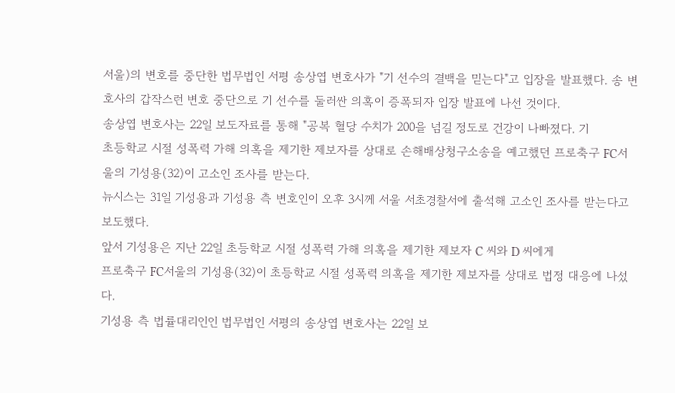서울)의 변호를 중단한 법무법인 서평 송상엽 변호사가 "기 선수의 결백을 믿는다"고 입장을 발표했다. 송 변호사의 갑작스런 변호 중단으로 기 선수를 둘러싼 의혹이 증폭되자 입장 발표에 나선 것이다.
송상엽 변호사는 22일 보도자료를 통해 "공복 혈당 수치가 200을 넘길 정도로 건강이 나빠졌다. 기
초등학교 시절 성폭력 가해 의혹을 제기한 제보자를 상대로 손해배상청구소송을 예고했던 프로축구 FC서울의 기성용(32)이 고소인 조사를 받는다.
뉴시스는 31일 기성용과 기성용 측 변호인이 오후 3시께 서울 서초경찰서에 출석해 고소인 조사를 받는다고 보도했다.
앞서 기성용은 지난 22일 초등학교 시절 성폭력 가해 의혹을 제기한 제보자 C 씨와 D 씨에게
프로축구 FC서울의 기성용(32)이 초등학교 시절 성폭력 의혹을 제기한 제보자를 상대로 법정 대응에 나섰다.
기성용 측 법률대리인인 법무법인 서평의 송상엽 변호사는 22일 보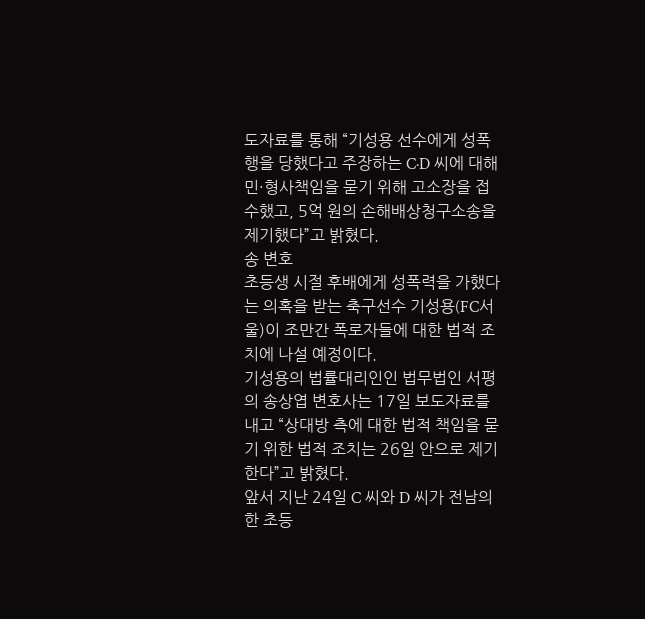도자료를 통해 “기성용 선수에게 성폭행을 당했다고 주장하는 C·D 씨에 대해 민·형사책임을 묻기 위해 고소장을 접수했고, 5억 원의 손해배상청구소송을 제기했다”고 밝혔다.
송 변호
초등생 시절 후배에게 성폭력을 가했다는 의혹을 받는 축구선수 기성용(FC서울)이 조만간 폭로자들에 대한 법적 조치에 나설 예정이다.
기성용의 법률대리인인 법무법인 서평의 송상엽 변호사는 17일 보도자료를 내고 “상대방 측에 대한 법적 책임을 묻기 위한 법적 조치는 26일 안으로 제기한다”고 밝혔다.
앞서 지난 24일 C 씨와 D 씨가 전남의 한 초등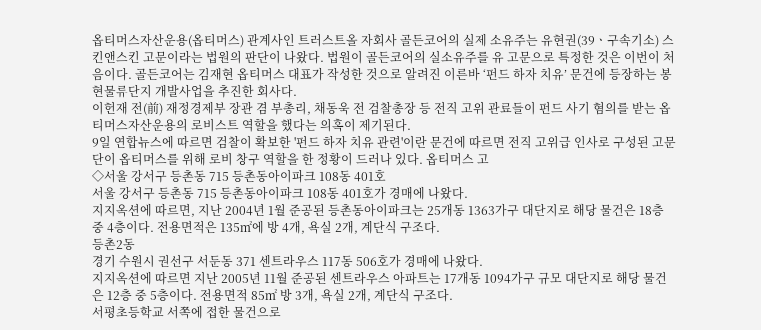옵티머스자산운용(옵티머스) 관계사인 트러스트올 자회사 골든코어의 실제 소유주는 유현권(39ㆍ구속기소) 스킨앤스킨 고문이라는 법원의 판단이 나왔다. 법원이 골든코어의 실소유주를 유 고문으로 특정한 것은 이번이 처음이다. 골든코어는 김재현 옵티머스 대표가 작성한 것으로 알려진 이른바 ‘펀드 하자 치유’ 문건에 등장하는 봉현물류단지 개발사업을 추진한 회사다.
이헌재 전(前) 재정경제부 장관 겸 부총리, 채동욱 전 검찰총장 등 전직 고위 관료들이 펀드 사기 혐의를 받는 옵티머스자산운용의 로비스트 역할을 했다는 의혹이 제기된다.
9일 연합뉴스에 따르면 검찰이 확보한 '펀드 하자 치유 관련'이란 문건에 따르면 전직 고위급 인사로 구성된 고문단이 옵티머스를 위해 로비 창구 역할을 한 정황이 드러나 있다. 옵티머스 고
◇서울 강서구 등촌동 715 등촌동아이파크 108동 401호
서울 강서구 등촌동 715 등촌동아이파크 108동 401호가 경매에 나왔다.
지지옥션에 따르면, 지난 2004년 1월 준공된 등촌동아이파크는 25개동 1363가구 대단지로 해당 물건은 18층 중 4층이다. 전용면적은 135㎡에 방 4개, 욕실 2개, 계단식 구조다.
등촌2동
경기 수원시 권선구 서둔동 371 센트라우스 117동 506호가 경매에 나왔다.
지지옥션에 따르면 지난 2005년 11월 준공된 센트라우스 아파트는 17개동 1094가구 규모 대단지로 해당 물건은 12층 중 5층이다. 전용면적 85㎡ 방 3개, 욕실 2개, 계단식 구조다.
서평초등학교 서쪽에 접한 물건으로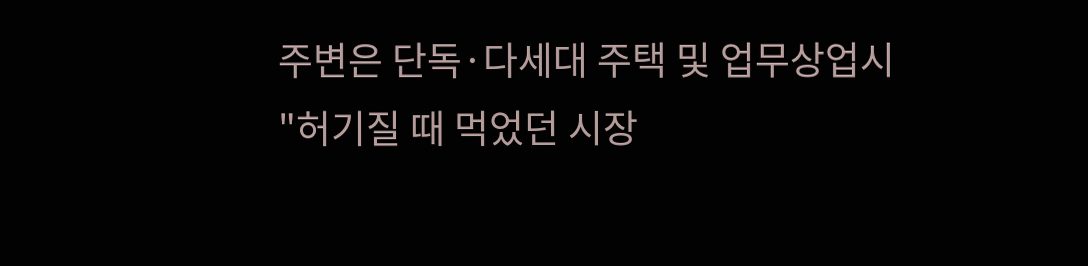주변은 단독·다세대 주택 및 업무상업시
"허기질 때 먹었던 시장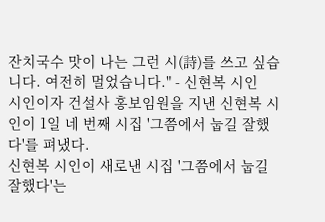잔치국수 맛이 나는 그런 시(詩)를 쓰고 싶습니다. 여전히 멀었습니다." - 신현복 시인
시인이자 건설사 홍보임원을 지낸 신현복 시인이 1일 네 번째 시집 '그쯤에서 눕길 잘했다'를 펴냈다.
신현복 시인이 새로낸 시집 '그쯤에서 눕길 잘했다'는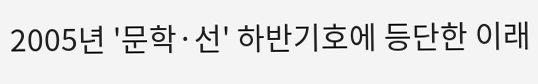2005년 '문학·선' 하반기호에 등단한 이래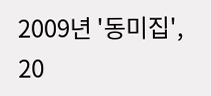2009년 '동미집', 20